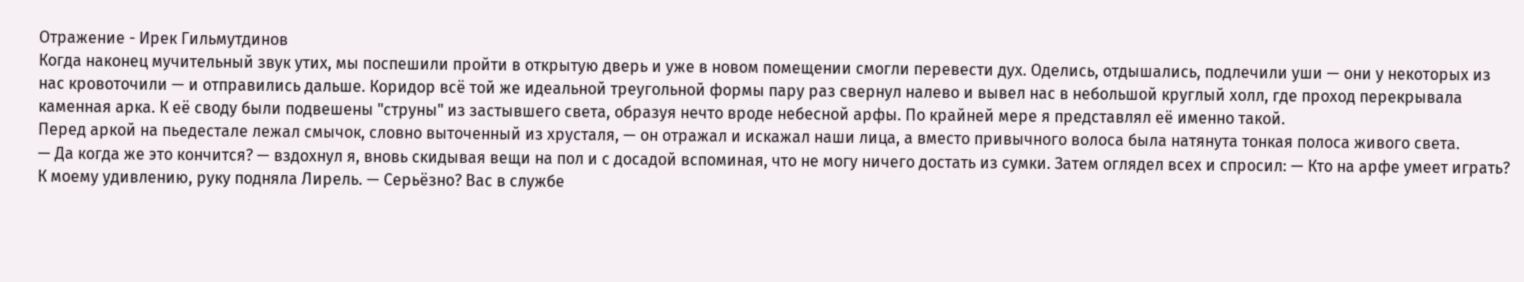Отражение - Ирек Гильмутдинов
Когда наконец мучительный звук утих, мы поспешили пройти в открытую дверь и уже в новом помещении смогли перевести дух. Оделись, отдышались, подлечили уши — они у некоторых из нас кровоточили — и отправились дальше. Коридор всё той же идеальной треугольной формы пару раз свернул налево и вывел нас в небольшой круглый холл, где проход перекрывала каменная арка. К её своду были подвешены "струны" из застывшего света, образуя нечто вроде небесной арфы. По крайней мере я представлял её именно такой.
Перед аркой на пьедестале лежал смычок, словно выточенный из хрусталя, — он отражал и искажал наши лица, а вместо привычного волоса была натянута тонкая полоса живого света.
— Да когда же это кончится? — вздохнул я, вновь скидывая вещи на пол и с досадой вспоминая, что не могу ничего достать из сумки. Затем оглядел всех и спросил: — Кто на арфе умеет играть?
К моему удивлению, руку подняла Лирель. — Серьёзно? Вас в службе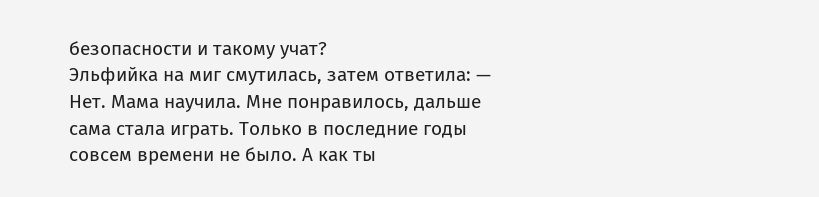безопасности и такому учат?
Эльфийка на миг смутилась, затем ответила: — Нет. Мама научила. Мне понравилось, дальше сама стала играть. Только в последние годы совсем времени не было. А как ты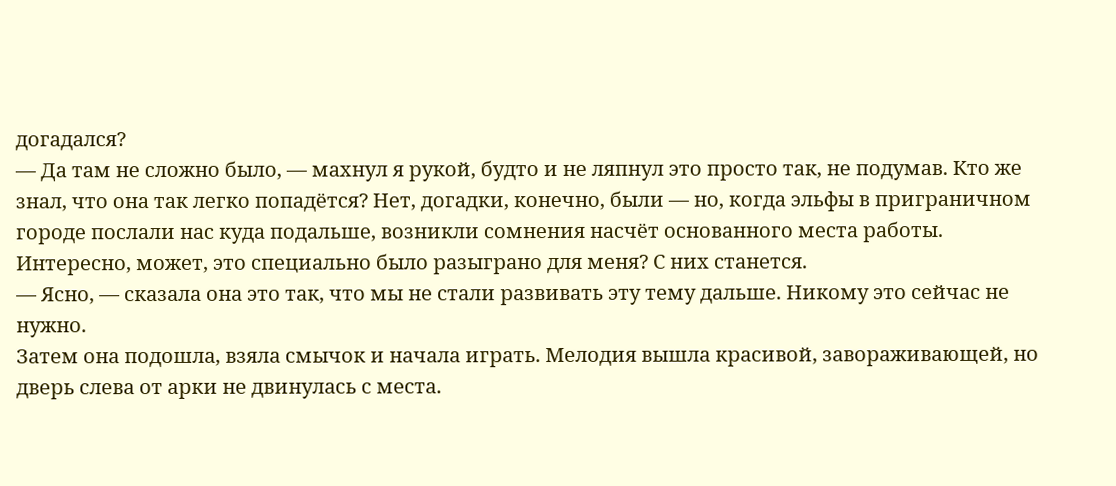догадался?
— Да там не сложно было, — махнул я рукой, будто и не ляпнул это просто так, не подумав. Кто же знал, что она так легко попадётся? Нет, догадки, конечно, были — но, когда эльфы в приграничном городе послали нас куда подальше, возникли сомнения насчёт основанного места работы. Интересно, может, это специально было разыграно для меня? С них станется.
— Ясно, — сказала она это так, что мы не стали развивать эту тему дальше. Никому это сейчас не нужно.
Затем она подошла, взяла смычок и начала играть. Мелодия вышла красивой, завораживающей, но дверь слева от арки не двинулась с места.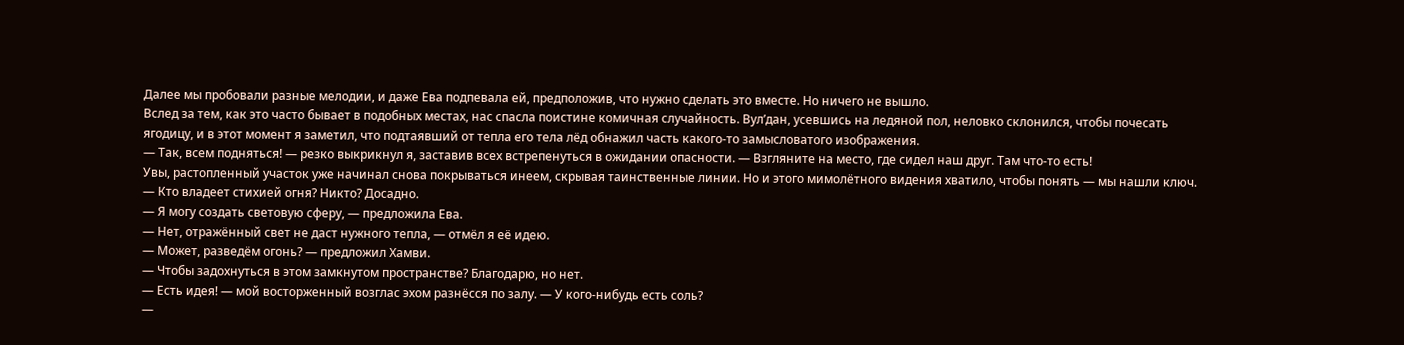Далее мы пробовали разные мелодии, и даже Ева подпевала ей, предположив, что нужно сделать это вместе. Но ничего не вышло.
Вслед за тем, как это часто бывает в подобных местах, нас спасла поистине комичная случайность. Вул’дан, усевшись на ледяной пол, неловко склонился, чтобы почесать ягодицу, и в этот момент я заметил, что подтаявший от тепла его тела лёд обнажил часть какого-то замысловатого изображения.
— Так, всем подняться! — резко выкрикнул я, заставив всех встрепенуться в ожидании опасности. — Взгляните на место, где сидел наш друг. Там что-то есть!
Увы, растопленный участок уже начинал снова покрываться инеем, скрывая таинственные линии. Но и этого мимолётного видения хватило, чтобы понять — мы нашли ключ.
— Кто владеет стихией огня? Никто? Досадно.
— Я могу создать световую сферу, — предложила Ева.
— Нет, отражённый свет не даст нужного тепла, — отмёл я её идею.
— Может, разведём огонь? — предложил Хамви.
— Чтобы задохнуться в этом замкнутом пространстве? Благодарю, но нет.
— Есть идея! — мой восторженный возглас эхом разнёсся по залу. — У кого-нибудь есть соль?
—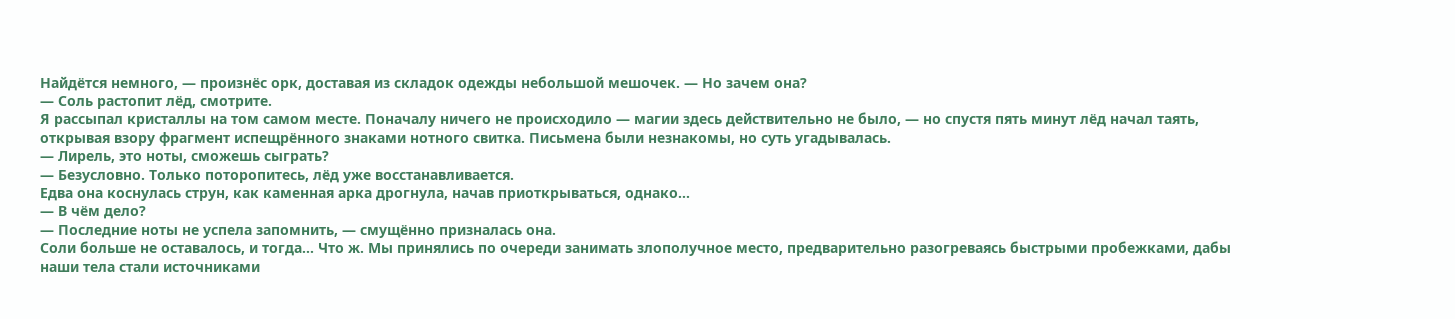Найдётся немного, — произнёс орк, доставая из складок одежды небольшой мешочек. — Но зачем она?
— Соль растопит лёд, смотрите.
Я рассыпал кристаллы на том самом месте. Поначалу ничего не происходило — магии здесь действительно не было, — но спустя пять минут лёд начал таять, открывая взору фрагмент испещрённого знаками нотного свитка. Письмена были незнакомы, но суть угадывалась.
— Лирель, это ноты, сможешь сыграть?
— Безусловно. Только поторопитесь, лёд уже восстанавливается.
Едва она коснулась струн, как каменная арка дрогнула, начав приоткрываться, однако...
— В чём дело?
— Последние ноты не успела запомнить, — смущённо призналась она.
Соли больше не оставалось, и тогда... Что ж. Мы принялись по очереди занимать злополучное место, предварительно разогреваясь быстрыми пробежками, дабы наши тела стали источниками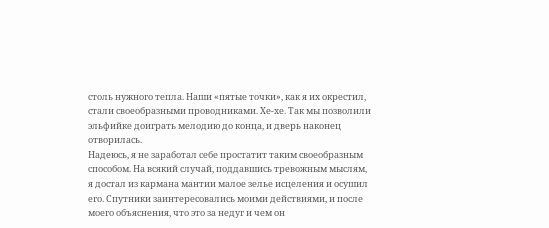столь нужного тепла. Наши «пятые точки», как я их окрестил, стали своеобразными проводниками. Хе-хе. Так мы позволили эльфийке доиграть мелодию до конца, и дверь наконец отворилась.
Надеюсь, я не заработал себе простатит таким своеобразным способом. На всякий случай, поддавшись тревожным мыслям, я достал из кармана мантии малое зелье исцеления и осушил его. Спутники заинтересовались моими действиями, и после моего объяснения, что это за недуг и чем он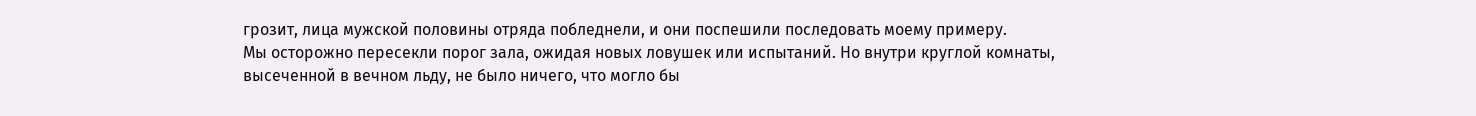грозит, лица мужской половины отряда побледнели, и они поспешили последовать моему примеру.
Мы осторожно пересекли порог зала, ожидая новых ловушек или испытаний. Но внутри круглой комнаты, высеченной в вечном льду, не было ничего, что могло бы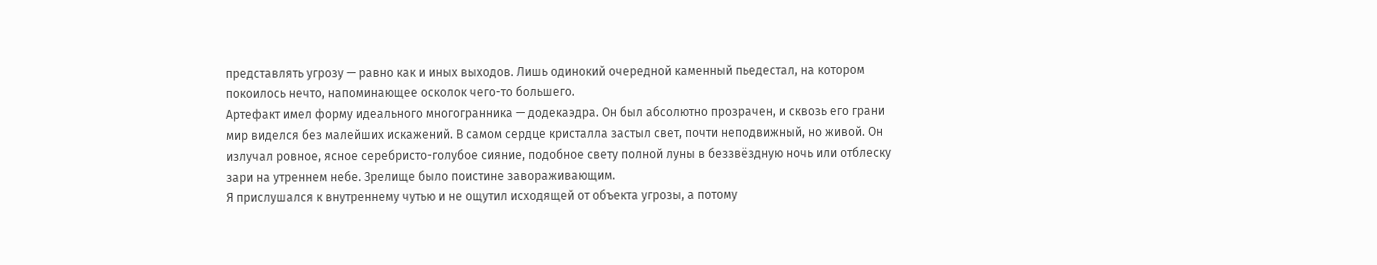представлять угрозу — равно как и иных выходов. Лишь одинокий очередной каменный пьедестал, на котором покоилось нечто, напоминающее осколок чего-то большего.
Артефакт имел форму идеального многогранника — додекаэдра. Он был абсолютно прозрачен, и сквозь его грани мир виделся без малейших искажений. В самом сердце кристалла застыл свет, почти неподвижный, но живой. Он излучал ровное, ясное серебристо-голубое сияние, подобное свету полной луны в беззвёздную ночь или отблеску зари на утреннем небе. Зрелище было поистине завораживающим.
Я прислушался к внутреннему чутью и не ощутил исходящей от объекта угрозы, а потому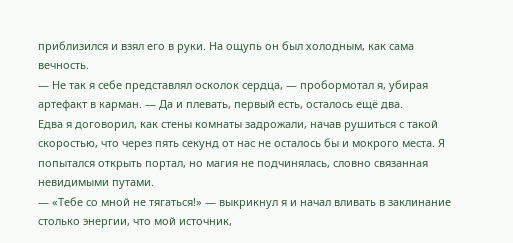приблизился и взял его в руки. На ощупь он был холодным, как сама вечность.
— Не так я себе представлял осколок сердца, — пробормотал я, убирая артефакт в карман. — Да и плевать, первый есть, осталось ещё два.
Едва я договорил, как стены комнаты задрожали, начав рушиться с такой скоростью, что через пять секунд от нас не осталось бы и мокрого места. Я попытался открыть портал, но магия не подчинялась, словно связанная невидимыми путами.
— «Тебе со мной не тягаться!» — выкрикнул я и начал вливать в заклинание столько энергии, что мой источник,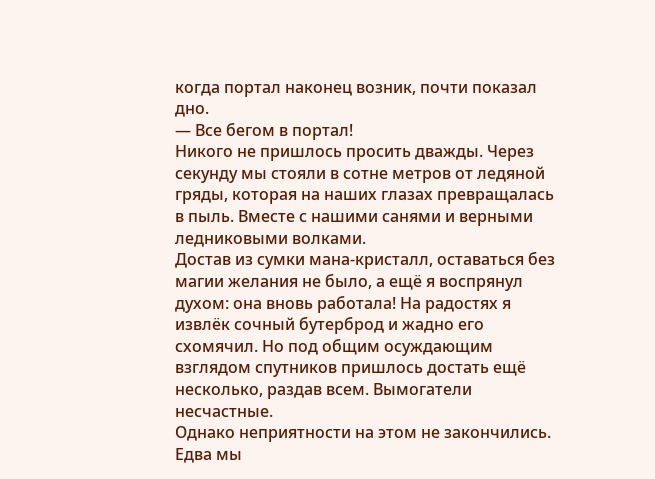когда портал наконец возник, почти показал дно.
— Все бегом в портал!
Никого не пришлось просить дважды. Через секунду мы стояли в сотне метров от ледяной гряды, которая на наших глазах превращалась в пыль. Вместе с нашими санями и верными ледниковыми волками.
Достав из сумки мана-кристалл, оставаться без магии желания не было, а ещё я воспрянул духом: она вновь работала! На радостях я извлёк сочный бутерброд и жадно его схомячил. Но под общим осуждающим взглядом спутников пришлось достать ещё несколько, раздав всем. Вымогатели несчастные.
Однако неприятности на этом не закончились. Едва мы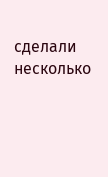сделали несколько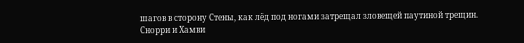шагов в сторону Стены, как лёд под ногами затрещал зловещей паутиной трещин. Снорри и Хамви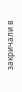закричали в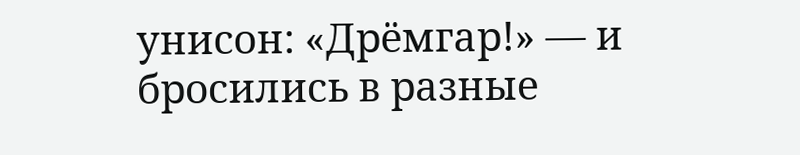унисон: «Дрёмгар!» — и бросились в разные